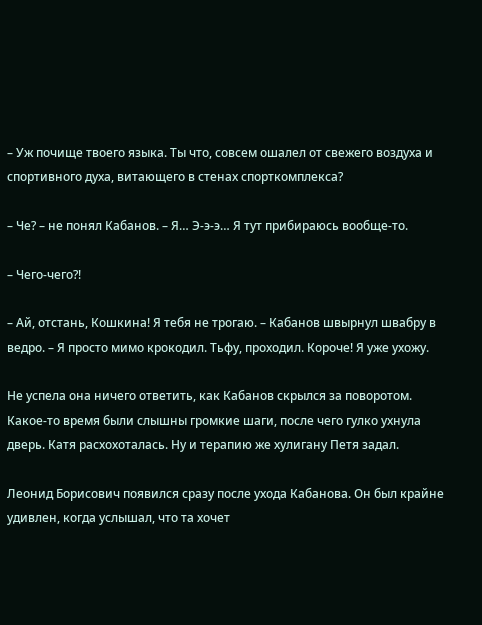– Уж почище твоего языка. Ты что, совсем ошалел от свежего воздуха и спортивного духа, витающего в стенах спорткомплекса?

– Че? – не понял Кабанов. – Я… Э-э-э… Я тут прибираюсь вообще-то.

– Чего-чего?!

– Ай, отстань, Кошкина! Я тебя не трогаю. – Кабанов швырнул швабру в ведро. – Я просто мимо крокодил. Тьфу, проходил. Короче! Я уже ухожу.

Не успела она ничего ответить, как Кабанов скрылся за поворотом. Какое-то время были слышны громкие шаги, после чего гулко ухнула дверь. Катя расхохоталась. Ну и терапию же хулигану Петя задал.

Леонид Борисович появился сразу после ухода Кабанова. Он был крайне удивлен, когда услышал, что та хочет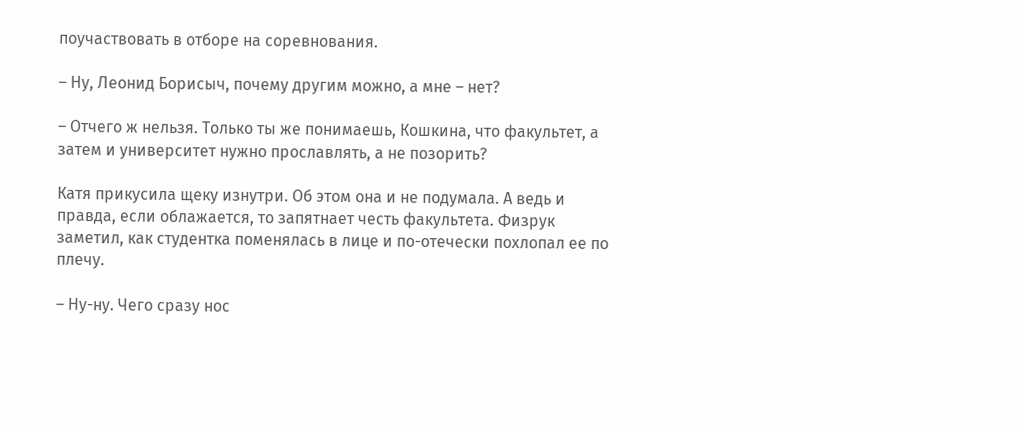поучаствовать в отборе на соревнования.

– Ну, Леонид Борисыч, почему другим можно, а мне – нет?

– Отчего ж нельзя. Только ты же понимаешь, Кошкина, что факультет, а затем и университет нужно прославлять, а не позорить?

Катя прикусила щеку изнутри. Об этом она и не подумала. А ведь и правда, если облажается, то запятнает честь факультета. Физрук заметил, как студентка поменялась в лице и по-отечески похлопал ее по плечу.

– Ну-ну. Чего сразу нос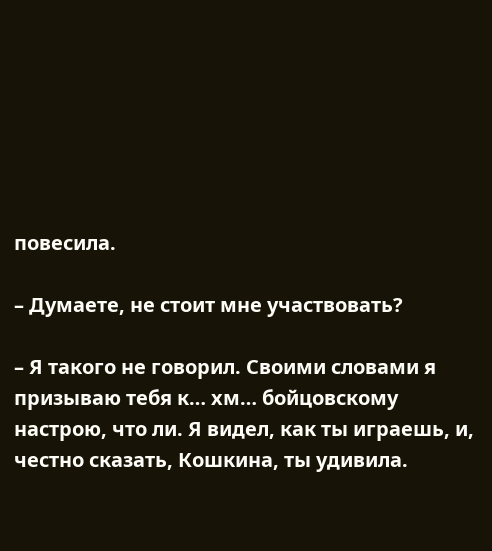повесила.

– Думаете, не стоит мне участвовать?

– Я такого не говорил. Своими словами я призываю тебя к… хм… бойцовскому настрою, что ли. Я видел, как ты играешь, и, честно сказать, Кошкина, ты удивила.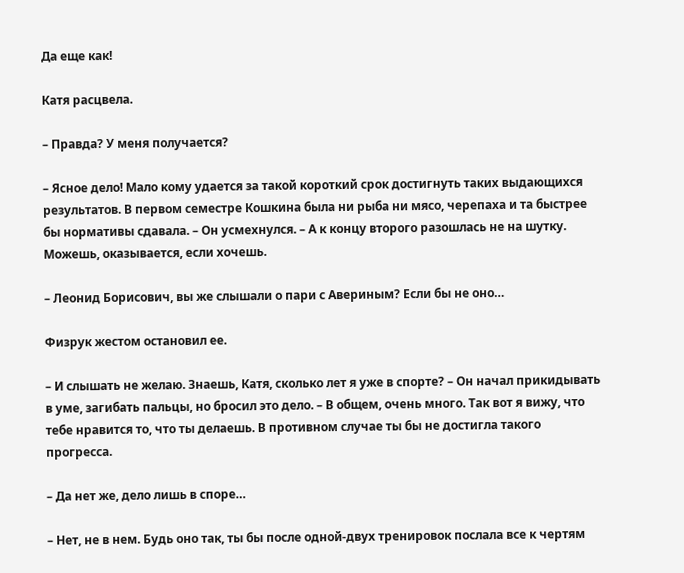Да еще как!

Катя расцвела.

– Правда? У меня получается?

– Ясное дело! Мало кому удается за такой короткий срок достигнуть таких выдающихся результатов. В первом семестре Кошкина была ни рыба ни мясо, черепаха и та быстрее бы нормативы сдавала. – Он усмехнулся. – А к концу второго разошлась не на шутку. Можешь, оказывается, если хочешь.

– Леонид Борисович, вы же слышали о пари с Авериным? Если бы не оно…

Физрук жестом остановил ее.

– И слышать не желаю. Знаешь, Катя, сколько лет я уже в спорте? – Он начал прикидывать в уме, загибать пальцы, но бросил это дело. – В общем, очень много. Так вот я вижу, что тебе нравится то, что ты делаешь. В противном случае ты бы не достигла такого прогресса.

– Да нет же, дело лишь в споре…

– Нет, не в нем. Будь оно так, ты бы после одной-двух тренировок послала все к чертям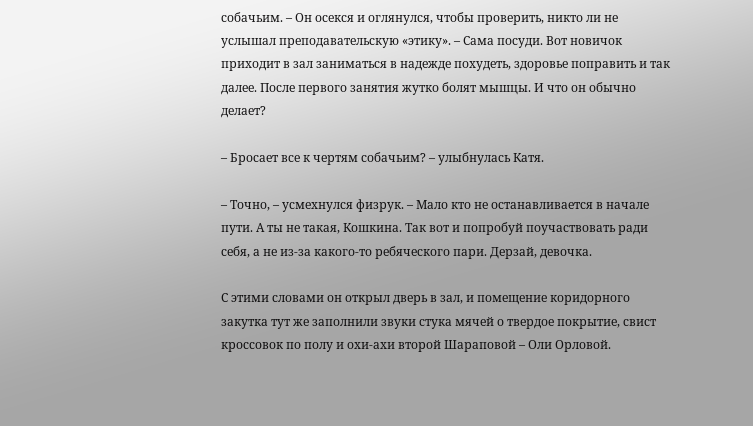собачьим. – Он осекся и оглянулся, чтобы проверить, никто ли не услышал преподавательскую «этику». – Сама посуди. Вот новичок приходит в зал заниматься в надежде похудеть, здоровье поправить и так далее. После первого занятия жутко болят мышцы. И что он обычно делает?

– Бросает все к чертям собачьим? – улыбнулась Катя.

– Точно, – усмехнулся физрук. – Мало кто не останавливается в начале пути. А ты не такая, Кошкина. Так вот и попробуй поучаствовать ради себя, а не из-за какого-то ребяческого пари. Дерзай, девочка.

С этими словами он открыл дверь в зал, и помещение коридорного закутка тут же заполнили звуки стука мячей о твердое покрытие, свист кроссовок по полу и охи-ахи второй Шараповой – Оли Орловой.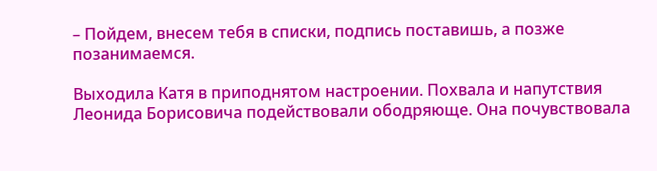– Пойдем, внесем тебя в списки, подпись поставишь, а позже позанимаемся.

Выходила Катя в приподнятом настроении. Похвала и напутствия Леонида Борисовича подействовали ободряюще. Она почувствовала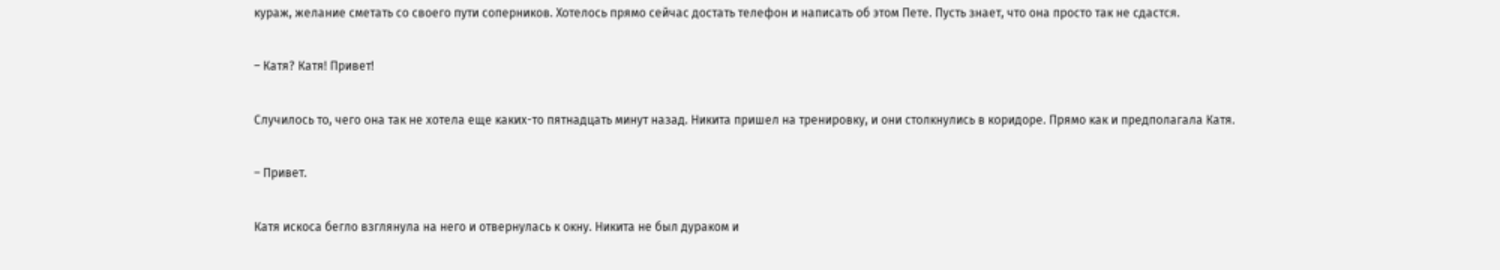кураж, желание сметать со своего пути соперников. Хотелось прямо сейчас достать телефон и написать об этом Пете. Пусть знает, что она просто так не сдастся.

– Катя? Катя! Привет!

Случилось то, чего она так не хотела еще каких-то пятнадцать минут назад. Никита пришел на тренировку, и они столкнулись в коридоре. Прямо как и предполагала Катя.

– Привет.

Катя искоса бегло взглянула на него и отвернулась к окну. Никита не был дураком и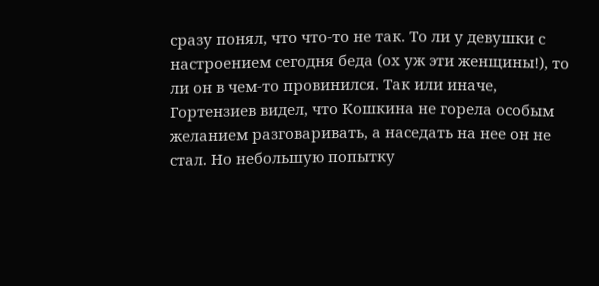сразу понял, что что-то не так. То ли у девушки с настроением сегодня беда (ох уж эти женщины!), то ли он в чем-то провинился. Так или иначе, Гортензиев видел, что Кошкина не горела особым желанием разговаривать, а наседать на нее он не стал. Но небольшую попытку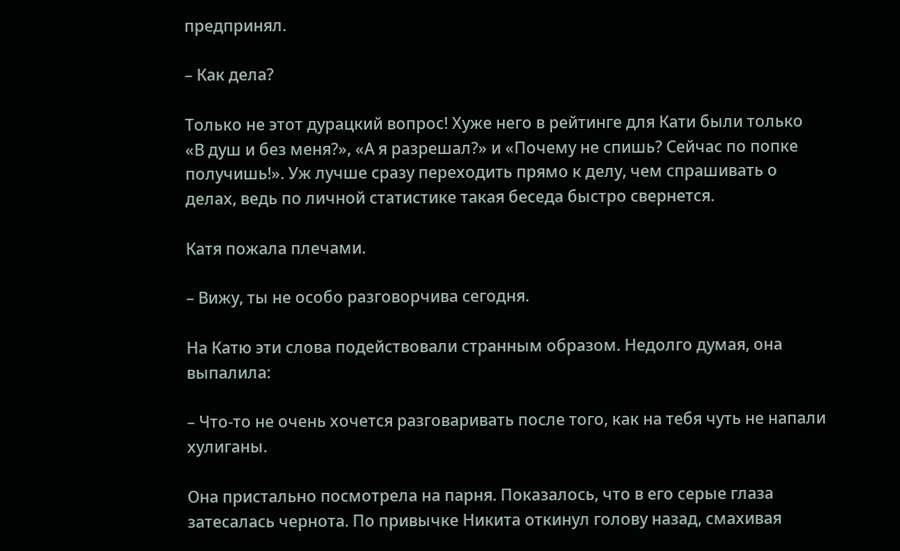предпринял.

– Как дела?

Только не этот дурацкий вопрос! Хуже него в рейтинге для Кати были только «В душ и без меня?», «А я разрешал?» и «Почему не спишь? Сейчас по попке получишь!». Уж лучше сразу переходить прямо к делу, чем спрашивать о делах, ведь по личной статистике такая беседа быстро свернется.

Катя пожала плечами.

– Вижу, ты не особо разговорчива сегодня.

На Катю эти слова подействовали странным образом. Недолго думая, она выпалила:

– Что-то не очень хочется разговаривать после того, как на тебя чуть не напали хулиганы.

Она пристально посмотрела на парня. Показалось, что в его серые глаза затесалась чернота. По привычке Никита откинул голову назад, смахивая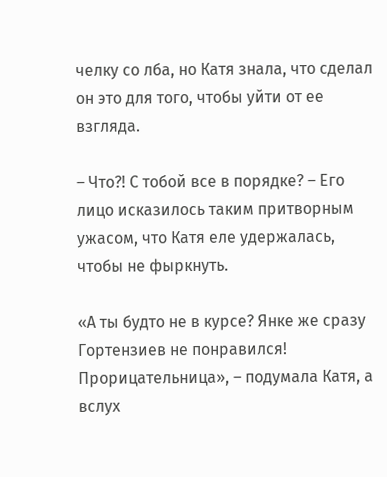челку со лба, но Катя знала, что сделал он это для того, чтобы уйти от ее взгляда.

– Что?! С тобой все в порядке? – Его лицо исказилось таким притворным ужасом, что Катя еле удержалась, чтобы не фыркнуть.

«А ты будто не в курсе? Янке же сразу Гортензиев не понравился! Прорицательница», – подумала Катя, а вслух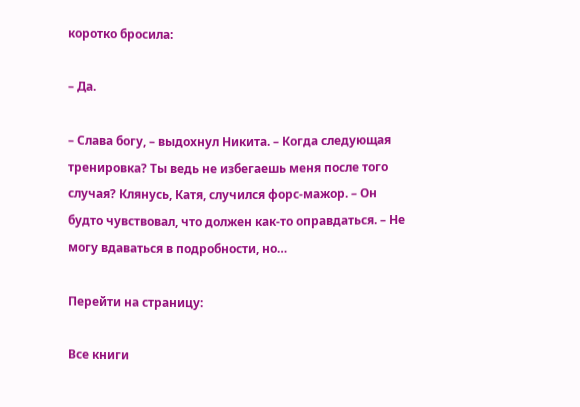коротко бросила:

– Да.

– Слава богу, – выдохнул Никита. – Когда следующая тренировка? Ты ведь не избегаешь меня после того случая? Клянусь, Катя, случился форс-мажор. – Он будто чувствовал, что должен как-то оправдаться. – Не могу вдаваться в подробности, но…

Перейти на страницу:

Все книги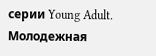серии Young Adult. Молодежная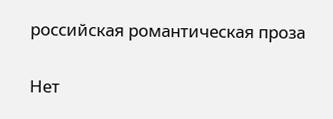российская романтическая проза

Нет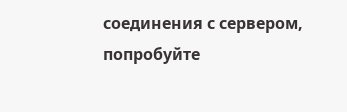соединения с сервером, попробуйте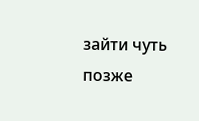зайти чуть позже